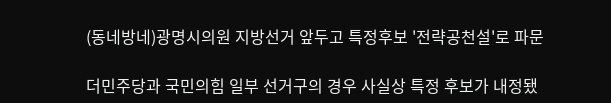(동네방네)광명시의원 지방선거 앞두고 특정후보 '전략공천설'로 파문

더민주당과 국민의힘 일부 선거구의 경우 사실상 특정 후보가 내정됐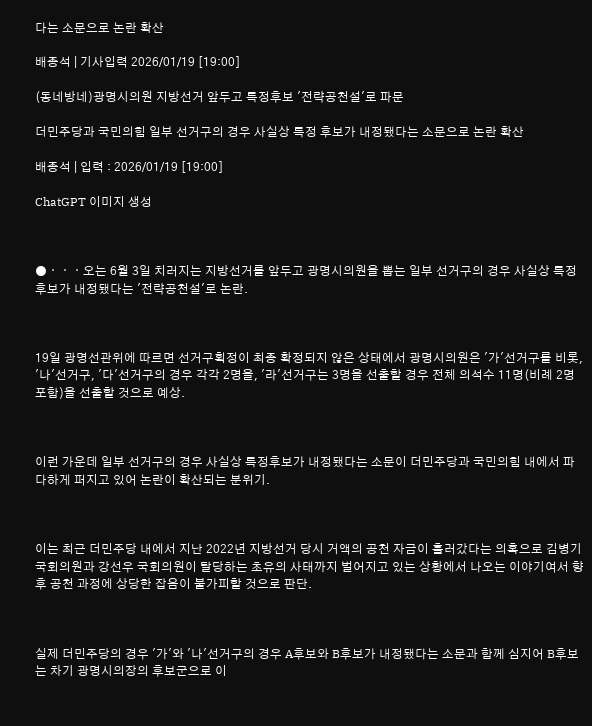다는 소문으로 논란 확산

배종석 | 기사입력 2026/01/19 [19:00]

(동네방네)광명시의원 지방선거 앞두고 특정후보 '전략공천설'로 파문

더민주당과 국민의힘 일부 선거구의 경우 사실상 특정 후보가 내정됐다는 소문으로 논란 확산

배종석 | 입력 : 2026/01/19 [19:00]

ChatGPT 이미지 생성



●ㆍㆍㆍ오는 6월 3일 치러지는 지방선거를 앞두고 광명시의원을 뽑는 일부 선거구의 경우 사실상 특정후보가 내정됐다는 '전략공천설'로 논란.



19일 광명선관위에 따르면 선거구획정이 최종 확정되지 않은 상태에서 광명시의원은 '가'선거구를 비롯, '나'선거구, '다'선거구의 경우 각각 2명을, '라'선거구는 3명을 선출할 경우 전체 의석수 11명(비례 2명 포함)을 선출할 것으로 예상.



이런 가운데 일부 선거구의 경우 사실상 특정후보가 내정됐다는 소문이 더민주당과 국민의힘 내에서 파다하게 퍼지고 있어 논란이 확산되는 분위기.



이는 최근 더민주당 내에서 지난 2022년 지방선거 당시 거액의 공천 자금이 흘러갔다는 의혹으로 김병기 국회의원과 강선우 국회의원이 탈당하는 초유의 사태까지 벌어지고 있는 상황에서 나오는 이야기여서 향후 공천 과정에 상당한 잡음이 불가피할 것으로 판단.



실제 더민주당의 경우 '가'와 '나'선거구의 경우 A후보와 B후보가 내정됐다는 소문과 함께 심지어 B후보는 차기 광명시의장의 후보군으로 이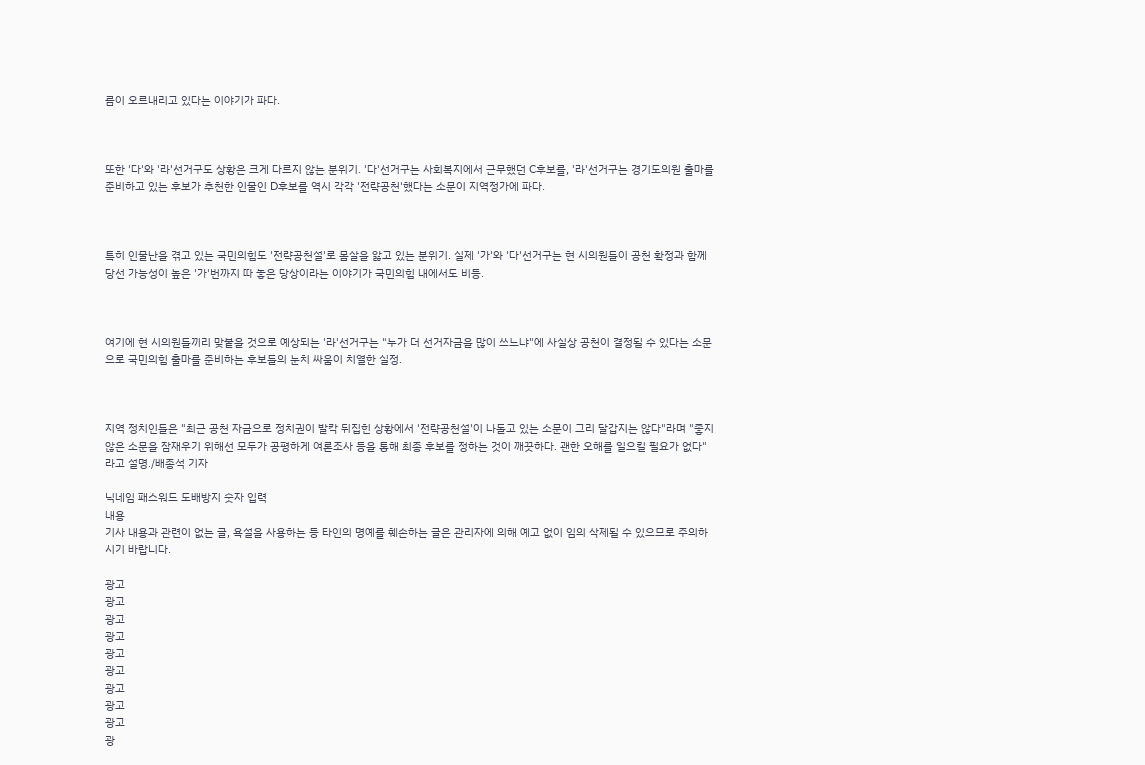름이 오르내리고 있다는 이야기가 파다.



또한 '다'와 '라'선거구도 상황은 크게 다르지 않는 분위기. '다'선거구는 사회복지에서 근무했던 C후보를, '라'선거구는 경기도의원 출마를 준비하고 있는 후보가 추천한 인물인 D후보를 역시 각각 '전략공천'했다는 소문이 지역정가에 파다.



특히 인물난을 겪고 있는 국민의힘도 '전략공천설'로 몸살을 앓고 있는 분위기. 실제 '가'와 '다'선거구는 현 시의원들이 공천 확정과 함께 당선 가능성이 높은 '가'번까지 따 놓은 당상이라는 이야기가 국민의힘 내에서도 비등.



여기에 현 시의원들끼리 맞붙을 것으로 예상되는 '라'선거구는 "누가 더 선거자금을 많이 쓰느냐"에 사실상 공천이 결정될 수 있다는 소문으로 국민의힘 출마를 준비하는 후보들의 눈치 싸움이 치열한 실정.



지역 정치인들은 "최근 공천 자금으로 정치권이 발칵 뒤집힌 상황에서 '전략공천설'이 나돌고 있는 소문이 그리 달갑지는 않다"라며 "좋지 않은 소문을 잠재우기 위해선 모두가 공평하게 여론조사 등을 통해 최종 후보를 정하는 것이 깨끗하다. 괜한 오해를 일으킬 필요가 없다"라고 설명./배종석 기자

닉네임 패스워드 도배방지 숫자 입력
내용
기사 내용과 관련이 없는 글, 욕설을 사용하는 등 타인의 명예를 훼손하는 글은 관리자에 의해 예고 없이 임의 삭제될 수 있으므로 주의하시기 바랍니다.

광고
광고
광고
광고
광고
광고
광고
광고
광고
광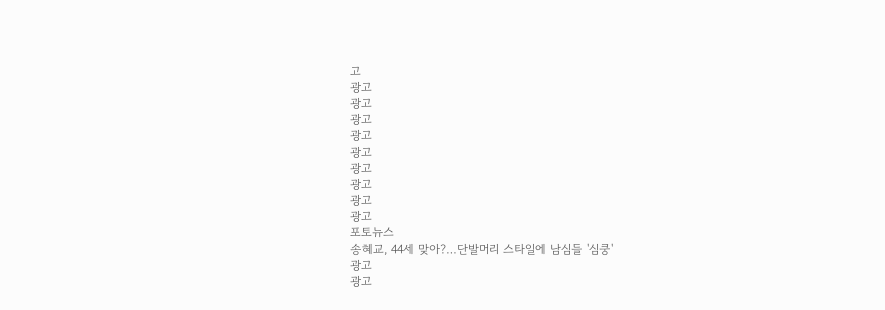고
광고
광고
광고
광고
광고
광고
광고
광고
광고
포토뉴스
송혜교, 44세 맞아?…단발머리 스타일에 남심들 '심쿵'
광고
광고